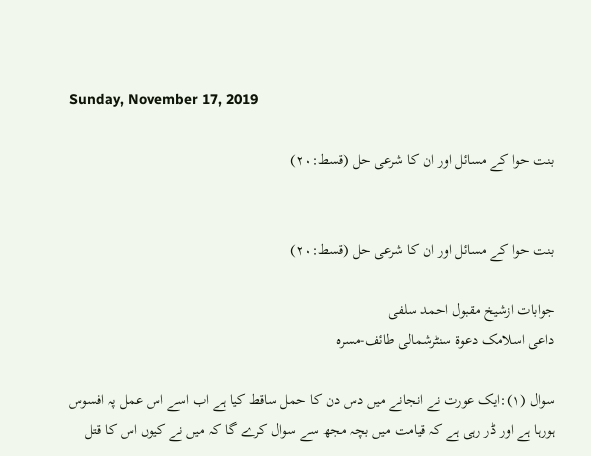Sunday, November 17, 2019

بنت حوا کے مسائل اور ان کا شرعی حل (قسط:۲۰)


بنت حوا کے مسائل اور ان کا شرعی حل (قسط:۲۰)

جوابات ازشیخ مقبول احمد سلفی
داعی اسلامک دعوۃ سنٹرشمالی طائف-مسرہ

سوال (۱):ایک عورت نے انجانے میں دس دن کا حمل ساقط کیا ہے اب اسے اس عمل پہ افسوس ہورہا ہے اور ڈر رہی ہے کہ قیامت میں بچہ مجھ سے سوال کرے گا کہ میں نے کیوں اس کا قتل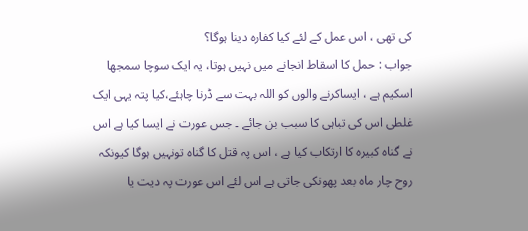کی تھی ، اس عمل کے لئے کیا کفارہ دینا ہوگا؟
جواب : حمل کا اسقاط انجانے میں نہیں ہوتا، یہ ایک سوچا سمجھا اسکیم ہے ، ایساکرنے والوں کو اللہ بہت سے ڈرنا چاہئے،کیا پتہ یہی ایک غلطی اس کی تباہی کا سبب بن جائے ۔ جس عورت نے ایسا کیا ہے اس نے گناہ کبیرہ کا ارتکاب کیا ہے ، اس پہ قتل کا گناہ تونہیں ہوگا کیونکہ روح چار ماہ بعد پھونکی جاتی ہے اس لئے اس عورت پہ دیت یا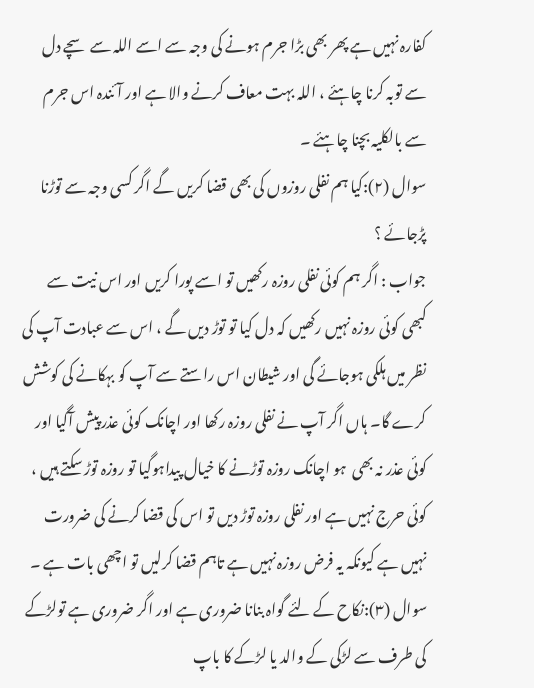کفارہ نہیں ہے پھر بھی بڑا جرم ہونے کی وجہ سے اسے اللہ سے سچے دل سے توبہ کرنا چاہئے ، اللہ بہت معاف کرنے والا ہے اور آئندہ اس جرم سے بالکلیہ بچنا چاہئے ۔
سوال (۲):کیا ہم نفلی روزوں کی بھی قضا کریں گے اگر کسی وجہ سے توڑنا پڑجائے ؟
جواب : اگر ہم کوئی نفلی روزہ رکھیں تو اسے پورا کریں اور اس نیت سے کبھی کوئی روزہ نہیں رکھیں کہ دل کیا تو توڑ دیں گے ، اس سے عبادت آپ کی نظر میں ہلکی ہوجائے گی اور شیطان اس راستے سے آپ کو بہکانے کی کوشش کرے گا۔ ہاں اگر آپ نے نفلی روزہ رکھا اور اچانک کوئی عذر پیش آگیا اور کوئی عذر نہ بھی  ہو اچانک روزہ توڑنے کا خیال پیداہوگیا تو روزہ توڑ سکتے ہیں ، کوئی حرج نہیں ہے اور نفلی روزہ توڑ دیں تو اس کی قضا کرنے کی ضرورت نہیں ہے کیونکہ یہ فرض روزہ نہیں ہے تاہم قضا کرلیں تو اچھی بات ہے ۔
سوال (۳):نکاح کے لئے گواہ بنانا ضروری ہے اور اگر ضروری ہے تولڑکے کی طرف سے لڑکی کے والد یا لڑکے کا باپ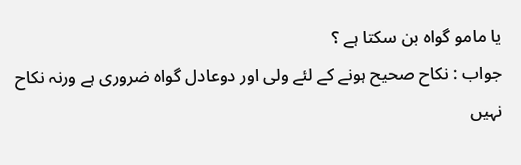یا مامو گواہ بن سکتا ہے ؟
جواب : نکاح صحیح ہونے کے لئے ولی اور دوعادل گواہ ضروری ہے ورنہ نکاح نہیں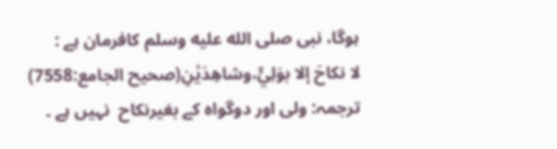ہوگا، نبی صلى الله عليه وسلم کافرمان ہے :
لا نكاحَ إلا بوَلِيٍّ،وشاهِدَيْنِ(صحيح الجامع:7558)
ترجمہ: ولی اور دوگواہ کے بغیرنکاح  نہیں ہے ۔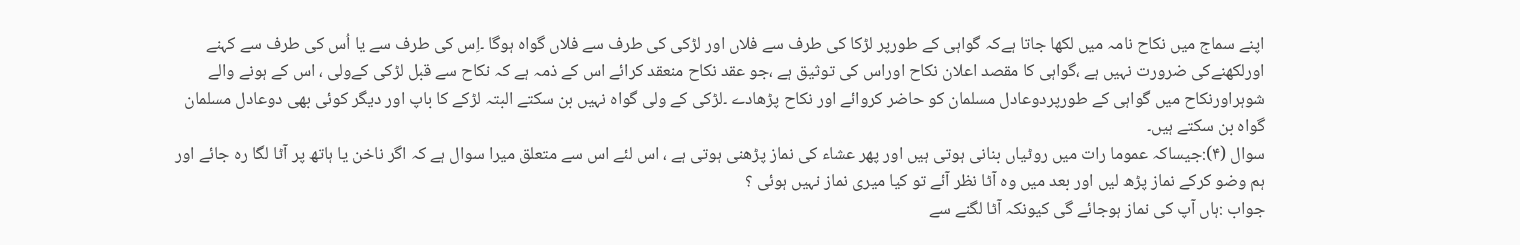اپنے سماج میں نکاح نامہ میں لکھا جاتا ہےکہ گواہی کے طورپر لڑکا کی طرف سے فلاں اور لڑکی کی طرف سے فلاں گواہ ہوگا ۔اِس کی طرف سے یا اُس کی طرف سے کہنے اورلکھنےکی ضرورت نہیں ہے ،گواہی کا مقصد اعلان نکاح اوراس کی توثیق ہے ،جو عقد نکاح منعقد کرائے اس کے ذمہ ہے کہ نکاح سے قبل لڑکی کےولی ، اس کے ہونے والے شوہراورنکاح میں گواہی کے طورپردوعادل مسلمان کو حاضر کروائے اور نکاح پڑھادے ۔لڑکی کے ولی گواہ نہیں بن سکتے البتہ لڑکے کا باپ اور دیگر کوئی بھی دوعادل مسلمان گواہ بن سکتے ہیں۔
سوال (۴):جیساکہ عموما رات میں روٹیاں بنانی ہوتی ہیں اور پھر عشاء کی نماز پڑھنی ہوتی ہے ، اس لئے اس سے متعلق میرا سوال ہے کہ اگر ناخن یا ہاتھ پر آٹا لگا رہ جائے اور ہم وضو کرکے نماز پڑھ لیں اور بعد میں وہ آٹا نظر آئے تو کیا میری نماز نہیں ہوئی ؟
جواب :ہاں آپ کی نماز ہوجائے گی کیونکہ آٹا لگنے سے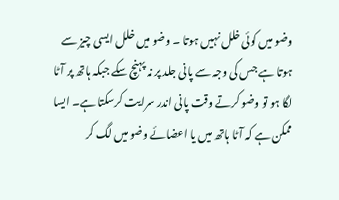وضو میں کوئی خلل نہیں ہوتا ۔ وضو میں خلل ایسی چیز سے ہوتا ہے جس کی وجہ سے پانی جلد پر نہ پہنچ سکے جبکہ ہاتھ پر آٹا لگا ہو تو وضو کرتے وقت پانی اندر سرایت کرسکتا ہے۔ ایسا ممکن ہے کہ آٹا ہاتھ میں یا اعضائے وضو میں لگ کر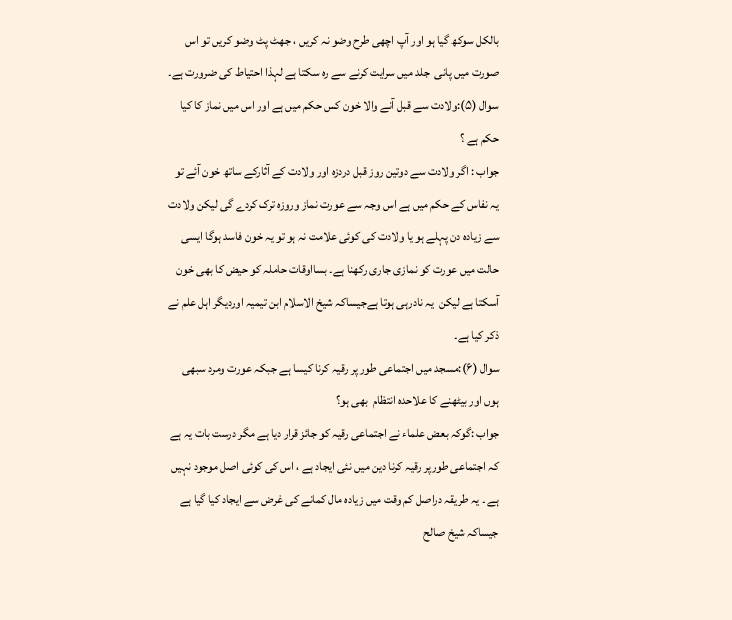بالکل سوکھ گیا ہو اور آپ اچھی طرح وضو نہ کریں ، جھٹ پٹ وضو کریں تو اس صورت میں پانی  جلد میں سرایت کرنے سے رہ سکتا ہے لہذا احتیاط کی ضرورت ہے۔
سوال (۵):ولادت سے قبل آنے والا خون کس حکم میں ہے اور اس میں نماز کا کیا حکم ہے ؟
جواب : اگر ولادت سے دوتین روز قبل دردزہ اور ولادت کے آثارکے ساتھ خون آئے تو یہ نفاس کے حکم میں ہے اس وجہ سے عورت نماز وروزہ ترک کردے گی لیکن ولادت سے زیادہ دن پہلے ہو یا ولادت کی کوئی علامت نہ ہو تو یہ خون فاسد ہوگا ایسی حالت میں عورت کو نمازی جاری رکھنا ہے۔ بسااوقات حاملہ کو حیض کا بھی خون آسکتا ہے لیکن  یہ نادرہی ہوتا ہےجیساکہ شیخ الاسلام ابن تیمیہ اوردیگر اہل علم نے ذکر کیا ہے۔
سوال (۶):مسجد میں اجتماعی طور پر رقیہ کرنا کیسا ہے جبکہ عورت ومرد سبھی ہوں اور بیٹھنے کا علاحدہ انتظام  بھی ہو؟
جواب :گوکہ بعض علماء نے اجتماعی رقیہ کو جائز قرار دیا ہے مگر درست بات یہ ہے کہ اجتماعی طورپر رقیہ کرنا دین میں نئی ایجاد ہے ، اس کی کوئی اصل موجود نہیں ہے ۔ یہ طریقہ دراصل کم وقت میں زیادہ مال کمانے کی غرض سے ایجاد کیا گیا ہے جیساکہ شیخ صالح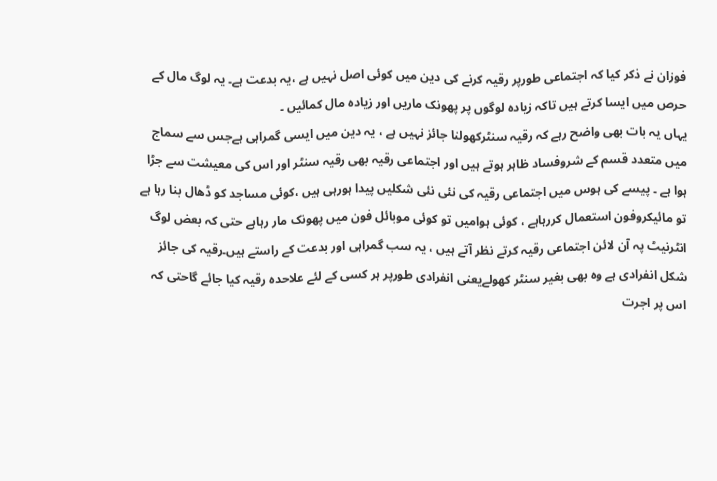فوزان نے ذکر کیا کہ اجتماعی طورپر رقیہ کرنے کی دین میں کوئی اصل نہیں ہے ،یہ بدعت ہے۔ یہ لوگ مال کے حرص میں ایسا کرتے ہیں تاکہ زیادہ لوگوں پر پھونک ماریں اور زیادہ مال کمائیں ۔
یہاں یہ بات بھی واضح رہے کہ رقیہ سنٹرکھولنا جائز نہیں ہے ، یہ دین میں ایسی گمراہی ہےجس سے سماج میں متعدد قسم کے شروفساد ظاہر ہوتے ہیں اور اجتماعی رقیہ بھی رقیہ سنٹر اور اس کی معیشت سے جڑا ہوا ہے ۔ پیسے کی ہوس میں اجتماعی رقیہ کی نئی نئی شکلیں پیدا ہورہی ہیں ،کوئی مساجد کو ڈھال بنا رہا ہے تو مائیکروفون استعمال کررہاہے ، کوئی ہوامیں تو کوئی موبائل فون میں پھونک مار رہاہے حتی کہ بعض لوگ انٹرنیٹ پہ آن لائن اجتماعی رقیہ کرتے نظر آتے ہیں ، یہ سب گمراہی اور بدعت کے راستے ہیں۔رقیہ کی جائز شکل انفرادی ہے وہ بھی بغیر سنٹر کھولےیعنی انفرادی طورپر ہر کسی کے لئے علاحدہ رقیہ کیا جائے گاحتی کہ اس پر اجرت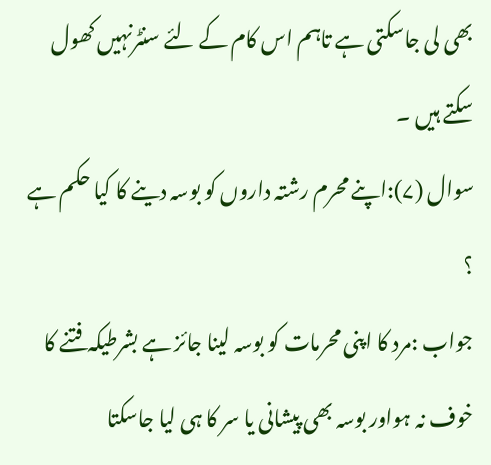بھی لی جاسکتی ہے تاہم اس کام کے لئے سنٹرنہیں کھول سکتے ہیں ۔
سوال (۷):اپنے محرم رشتہ داروں کو بوسہ دینے کا کیا حکم ہے ؟
جواب :مرد کا اپنی محرمات کو بوسہ لینا جائز ہے بشرطیکہ فتنے کا خوف نہ ہواور بوسہ بھی پیشانی یا سر کا ہی لیا جاسکتا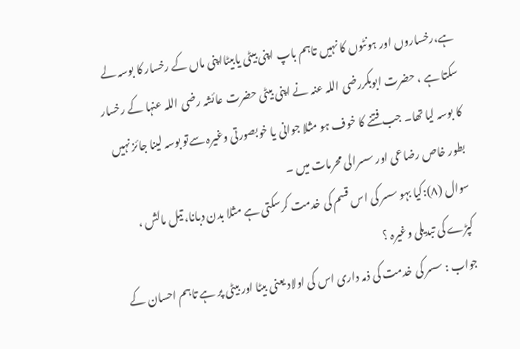ہے،رخساروں اور ہونٹوں کا نہیں تاہم باپ اپنی بیٹی یابیٹااپنی ماں کے رخسار کا بوسہ لے سکتا ہے ، حضرت ابوبکررضی اللہ عنہ نے اپنی بیٹی حضرت عائشہ رضی اللہ عنہا کے رخسار کا بوسہ لیا تھا۔ جب فتنے کا خوف ہو مثلا جوانی یا خوبصورتی وغیرہ سےتو بوسہ لینا جائز نہیں بطور خاص رضاعی اور سسرالی محرمات میں ۔
سوال (۸):کیا بہو سسر کی اس قسم کی خدمت کرسکتی ہے مثلا بدن دبانا، تیل مالش ، کپڑے کی تبدیلی وغیرہ ؟
جواب : سسر کی خدمت کی ذمہ داری اس کی اولاد یعنی بیٹا اور بیٹی پر ہے تاہم احسان کے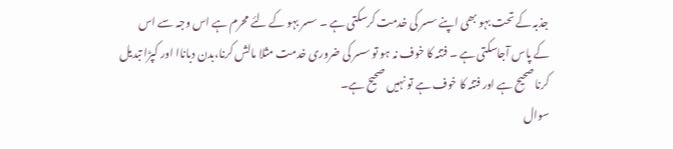جذبہ کے تحت بہو بھی اپنے سسر کی خدمت کرسکتی ہے ۔ سسر بہو کے لئے محرم ہے اس وجہ سے اس کے پاس آجاسکتی ہے ۔ فتنہ کا خوف نہ ہو تو سسر کی ضروری خدمت مثلا مالش کرنا،بدن دباناا اور کپڑا تبدیل کرنا صحیح ہے اور فتنہ کا خوف ہے تو نہیں صحیح ہے۔
سوال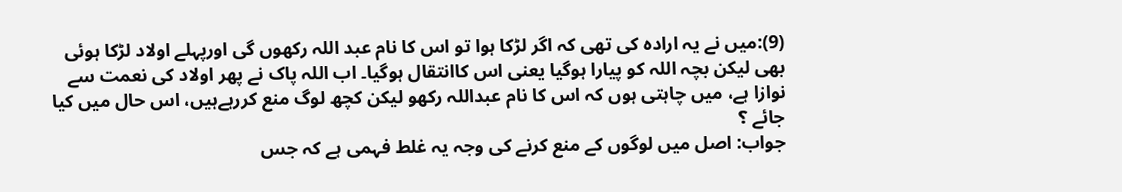(9):میں نے یہ ارادہ کی تھی کہ اگر لڑکا ہوا تو اس کا نام عبد اللہ رکھوں گی اورپہلے اولاد لڑکا ہوئی بھی لیکن بچہ اللہ کو پیارا ہوگیا یعنی اس کاانتقال ہوگیا۔ اب اللہ پاک نے پھر اولاد کی نعمت سے نوازا ہے، میں چاہتی ہوں کہ اس کا نام عبداللہ رکھو لیکن کچھ لوگ منع کررہےہیں، اس حال میں کیا جائے ؟
جواب: اصل میں لوگوں کے منع کرنے کی وجہ یہ غلط فہمی ہے کہ جس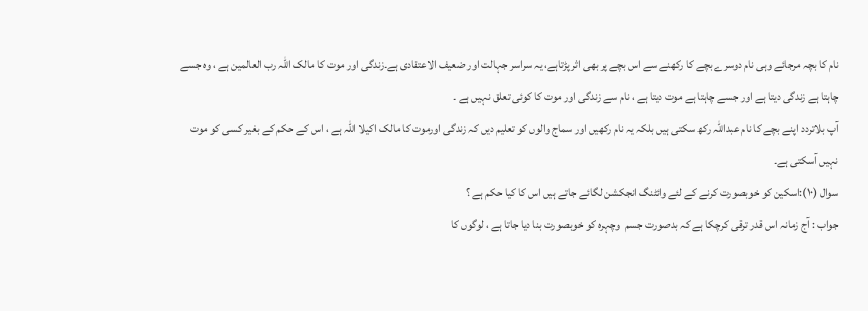نام کا بچہ مرجائے وہی نام دوسرے بچے کا رکھنے سے اس بچے پر بھی اثر پڑتاہے، یہ سراسر جہالت اور ضعیف الاعتقادی ہے۔زندگی اور موت کا مالک اللہ رب العالمین ہے ، وہ جسے چاہتا ہے زندگی دیتا ہے اور جسے چاہتا ہے موت دیتا ہے ، نام سے زندگی اور موت کا کوئی تعلق نہیں ہے ۔
آپ بلاتردد اپنے بچے کا نام عبداللہ رکھ سکتی ہیں بلکہ یہ نام رکھیں اور سماج والوں کو تعلیم دیں کہ زندگی اورموت کا مالک اکیلا اللہ ہے ، اس کے حکم کے بغیر کسی کو موت نہیں آسکتی ہے۔
سوال (۱۰):اسکین کو خوبصورت کرنے کے لئے وائٹنگ انجکشن لگائے جاتے ہیں اس کا کیا حکم ہے ؟
جواب : آج زمانہ اس قدر ترقی کرچکا ہے کہ بدصورت جسم  وچہرہ کو خوبصورت بنا دیا جاتا ہے ، لوگوں کا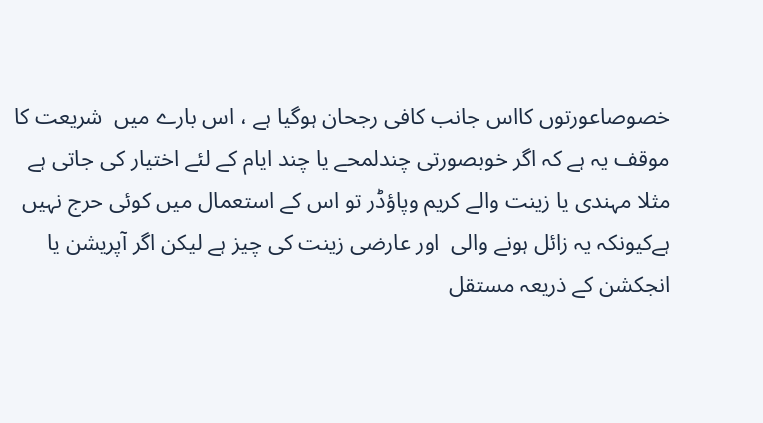خصوصاعورتوں کااس جانب کافی رجحان ہوگیا ہے ، اس بارے میں  شریعت کا موقف یہ ہے کہ اگر خوبصورتی چندلمحے یا چند ایام کے لئے اختیار کی جاتی ہے مثلا مہندی یا زینت والے کریم وپاؤڈر تو اس کے استعمال میں کوئی حرج نہیں ہےکیونکہ یہ زائل ہونے والی  اور عارضی زینت کی چیز ہے لیکن اگر آپریشن یا انجکشن کے ذریعہ مستقل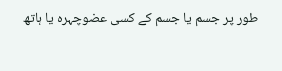طور پر جسم یا جسم کے کسی عضوچہرہ یا ہاتھ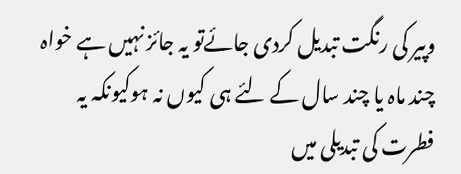وپیر کی رنگت تبدیل کردی جائےتو یہ جائز نہیں ہے خواہ چند ماہ یا چند سال کے لئے ہی کیوں نہ ہوکیونکہ یہ فطرت کی تبدیلی میں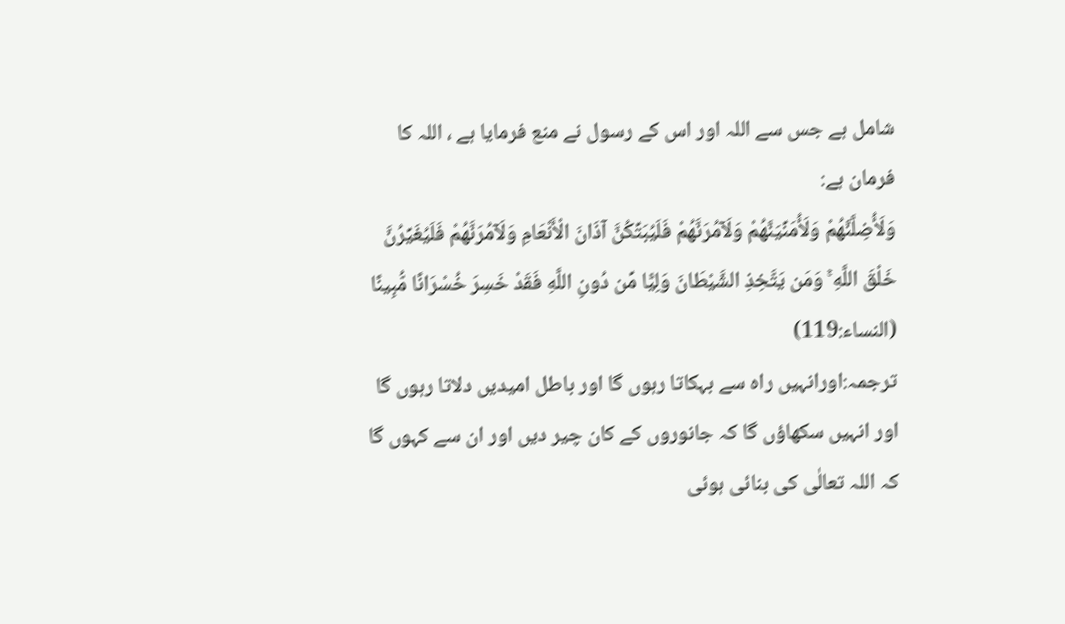شامل ہے جس سے اللہ اور اس کے رسول نے منع فرمایا ہے ، اللہ کا فرمان ہے:
وَلَأُضِلَّنَّهُمْ وَلَأُمَنِّيَنَّهُمْ وَلَآمُرَنَّهُمْ فَلَيُبَتِّكُنَّ آذَانَ الْأَنْعَامِ وَلَآمُرَنَّهُمْ فَلَيُغَيِّرُنَّ خَلْقَ اللَّهِ ۚ وَمَن يَتَّخِذِ الشَّيْطَانَ وَلِيًّا مِّن دُونِ اللَّهِ فَقَدْ خَسِرَ خُسْرَانًا مُّبِينًا (النساء:119)
ترجمہ:اورانہیں راہ سے بہکاتا رہوں گا اور باطل امیدیں دلاتا رہوں گا اور انہیں سکھاؤں گا کہ جانوروں کے کان چیر دیں اور ان سے کہوں گا کہ اللہ تعالٰی کی بنائی ہوئی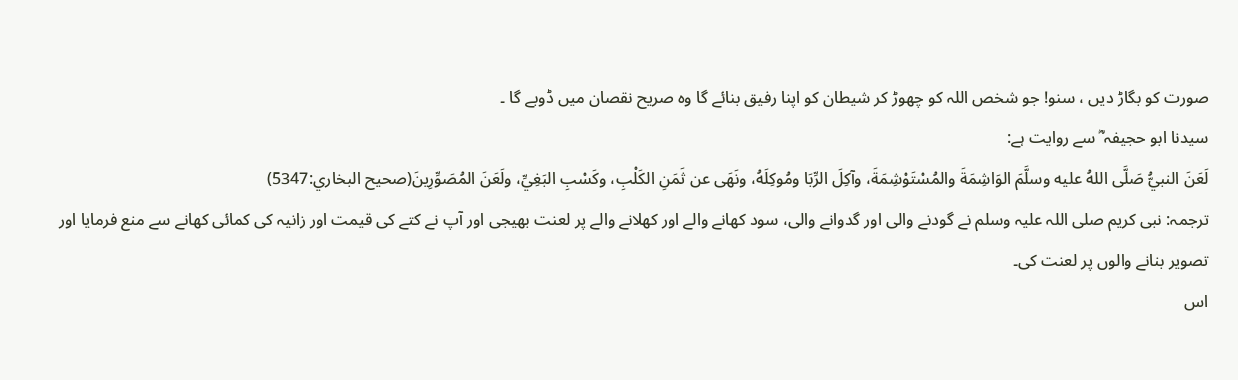صورت کو بگاڑ دیں ، سنو! جو شخص اللہ کو چھوڑ کر شیطان کو اپنا رفیق بنائے گا وہ صریح نقصان میں ڈوبے گا ۔
سیدنا ابو حجیفہ ؓ سے روایت ہے:
لَعَنَ النبيُّ صَلَّى اللهُ عليه وسلَّمَ الوَاشِمَةَ والمُسْتَوْشِمَةَ، وآكِلَ الرِّبَا ومُوكِلَهُ، ونَهَى عن ثَمَنِ الكَلْبِ، وكَسْبِ البَغِيِّ، ولَعَنَ المُصَوِّرِينَ(صحيح البخاري:5347)
ترجمہ: نبی کریم صلی اللہ علیہ وسلم نے گودنے والی اور گدوانے والی، سود کھانے والے اور کھلانے والے پر لعنت بھیجی اور آپ نے کتے کی قیمت اور زانیہ کی کمائی کھانے سے منع فرمایا اور تصویر بنانے والوں پر لعنت کی۔
اس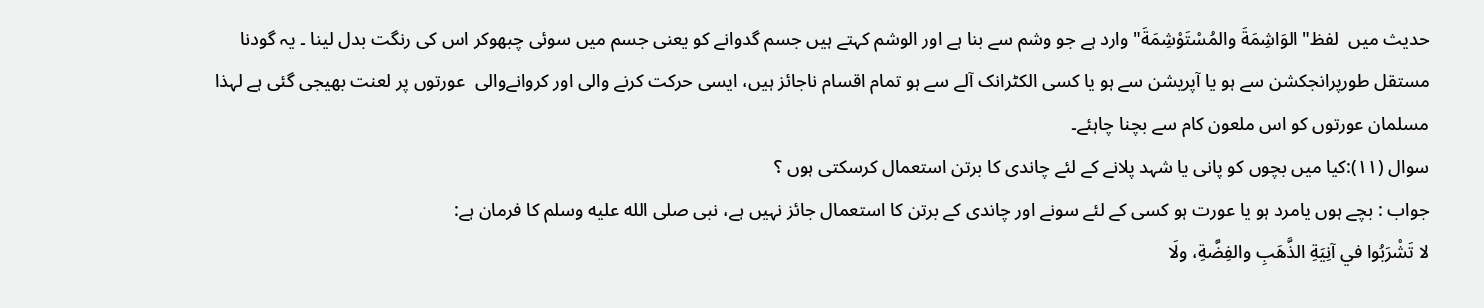حدیث میں  لفظ"الوَاشِمَةَ والمُسْتَوْشِمَةَ" وارد ہے جو وشم سے بنا ہے اور الوشم کہتے ہیں جسم گدوانے کو یعنی جسم میں سوئی چبھوکر اس کی رنگت بدل لینا ۔ یہ گودنا مستقل طورپرانجکشن سے ہو یا آپریشن سے ہو یا کسی الکٹرانک آلے سے ہو تمام اقسام ناجائز ہیں، ایسی حرکت کرنے والی اور کروانےوالی  عورتوں پر لعنت بھیجی گئی ہے لہذا مسلمان عورتوں کو اس ملعون کام سے بچنا چاہئے۔
سوال (۱۱):کیا میں بچوں کو پانی یا شہد پلانے کے لئے چاندی کا برتن استعمال کرسکتی ہوں ؟
جواب : بچے ہوں یامرد ہو یا عورت ہو کسی کے لئے سونے اور چاندی کے برتن کا استعمال جائز نہیں ہے، نبی صلى الله عليه وسلم کا فرمان ہے:
لا تَشْرَبُوا في آنِيَةِ الذَّهَبِ والفِضَّةِ، ولَا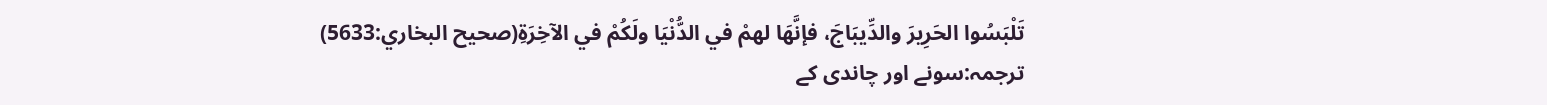تَلْبَسُوا الحَرِيرَ والدِّيبَاجَ، فإنَّهَا لهمْ في الدُّنْيَا ولَكُمْ في الآخِرَةِ(صحيح البخاري:5633)
ترجمہ:سونے اور چاندی کے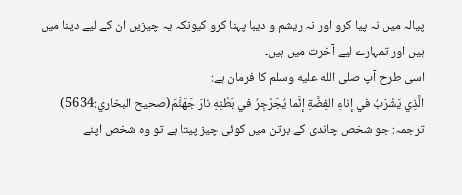پیالہ میں نہ پیا کرو اور نہ ریشم و دیبا پہنا کرو کیونکہ یہ چیزیں ان کے لیے دینا میں ہیں اور تمہارے لیے آخرت میں ہیں۔
اسی طرح آپ صلى الله عليه وسلم کا فرمان ہے:
الَّذِي يَشْرَبُ في إناءِ الفِضَّةِ إنَّما يُجَرْجِرُ في بَطْنِهِ نارَ جَهَنَّمَ(صحيح البخاري:5634)
ترجمہ: جو شخص چاندی کے برتن میں کوئی چیز پیتا ہے تو وہ شخص اپنے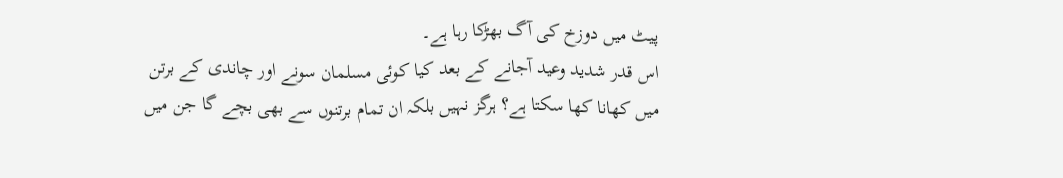پیٹ میں دوزخ کی آگ بھڑکا رہا ہے۔
اس قدر شدید وعید آجانے کے بعد کیا کوئی مسلمان سونے اور چاندی کے برتن میں کھانا کھا سکتا ہے؟ ہرگز نہیں بلکہ ان تمام برتنوں سے بھی بچے گا جن میں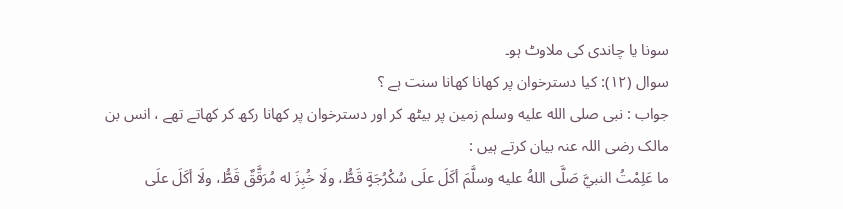سونا یا چاندی کی ملاوٹ ہو۔
سوال (۱۲): کیا دسترخوان پر کھانا کھانا سنت ہے ؟
جواب : نبی صلى الله عليه وسلم زمین پر بیٹھ کر اور دسترخوان پر کھانا رکھ کر کھاتے تھے ، انس بن مالک رضی اللہ عنہ بیان کرتے ہیں :
ما عَلِمْتُ النبيَّ صَلَّى اللهُ عليه وسلَّمَ أكَلَ علَى سُكْرُجَةٍ قَطُّ، ولَا خُبِزَ له مُرَقَّقٌ قَطُّ، ولَا أكَلَ علَى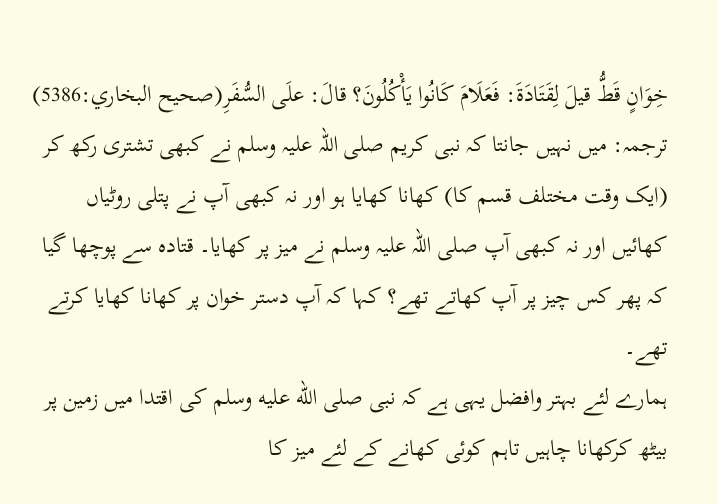خِوَانٍ قَطُّ قيلَ لِقَتَادَةَ: فَعَلَامَ كَانُوا يَأْكُلُونَ؟ قالَ: علَى السُّفَرِ(صحيح البخاري:5386)
ترجمہ: میں نہیں جانتا کہ نبی کریم صلی اللہ علیہ وسلم نے کبھی تشتری رکھ کر (ایک وقت مختلف قسم کا) کھانا کھایا ہو اور نہ کبھی آپ نے پتلی روٹیاں کھائیں اور نہ کبھی آپ صلی اللہ علیہ وسلم نے میز پر کھایا۔ قتادہ سے پوچھا گیا کہ پھر کس چیز پر آپ کھاتے تھے؟ کہا کہ آپ دستر خوان پر کھانا کھایا کرتے تھے۔
ہمارے لئے بہتر وافضل یہی ہے کہ نبی صلى الله عليه وسلم کی اقتدا میں زمین پر بیٹھ کرکھانا چاہیں تاہم کوئی کھانے کے لئے میز کا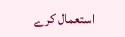استعمال کرے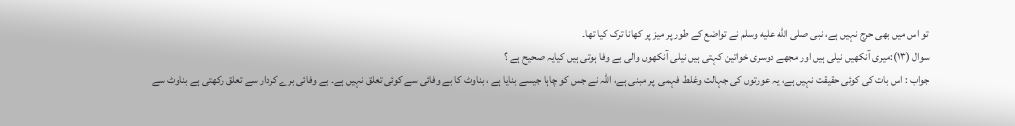تو اس میں بھی حرج نہیں ہے، نبی صلى الله عليه وسلم نے تواضع کے طور پر میز پر کھانا ترک کیا تھا۔
سوال (۱۳):میری آنکھیں نیلی ہیں اور مجھے دوسری خواتین کہتی ہیں نیلی آنکھوں والی بے وفا ہوتی ہیں کیایہ صحیح ہے ؟
جواب : اس بات کی کوئی حقیقت نہیں ہے، یہ عورتوں کی جہالت وغلط فہمی  پر مبنی ہے، اللہ نے جس کو چاہا جیسے بنایا ہے ، بناوٹ کا بے وفائی سے کوئی تعلق نہیں ہے۔ بے وفائی برے کردار سے تعلق رکھتی ہے بناوٹ سے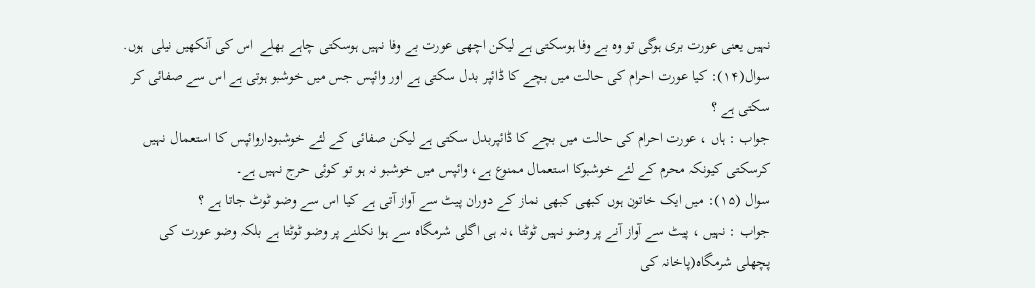نہیں یعنی عورت بری ہوگی تو وہ بے وفا ہوسکتی ہے لیکن اچھی عورت بے وفا نہیں ہوسکتی چاہے بھلے  اس کی آنکھیں نیلی  ہوں.
سوال(۱۴): کیا عورت احرام کی حالت میں بچے کا ڈائپر بدل سکتی ہے اور وائپس جس میں خوشبو ہوتی ہے اس سے صفائی کر سکتی ہے ؟
جواب : ہاں ، عورت احرام کی حالت میں بچے کا ڈائپربدل سکتی ہے لیکن صفائی کے لئے خوشبوداروائپس کا استعمال نہیں کرسکتی کیونکہ محرم کے لئے خوشبوکا استعمال ممنوع ہے، وائپس میں خوشبو نہ ہو تو کوئی حرج نہیں ہے۔
سوال (۱۵): میں ایک خاتون ہوں کبھی کبھی نماز کے دوران پیٹ سے آواز آتی ہے کیا اس سے وضو ٹوٹ جاتا ہے ؟
جواب : نہیں ، پیٹ سے آواز آنے پر وضو نہیں ٹوٹتا ،نہ ہی اگلی شرمگاہ سے ہوا نکلنے پر وضو ٹوٹتا ہے بلکہ وضو عورت کی پچھلی شرمگاہ(پاخانہ کی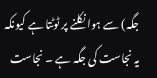جگہ) سے ہوا نکلنے پر ٹوٹتا ہے کیونکہ یہ نجاست کی جگہ ہے ۔ نجاست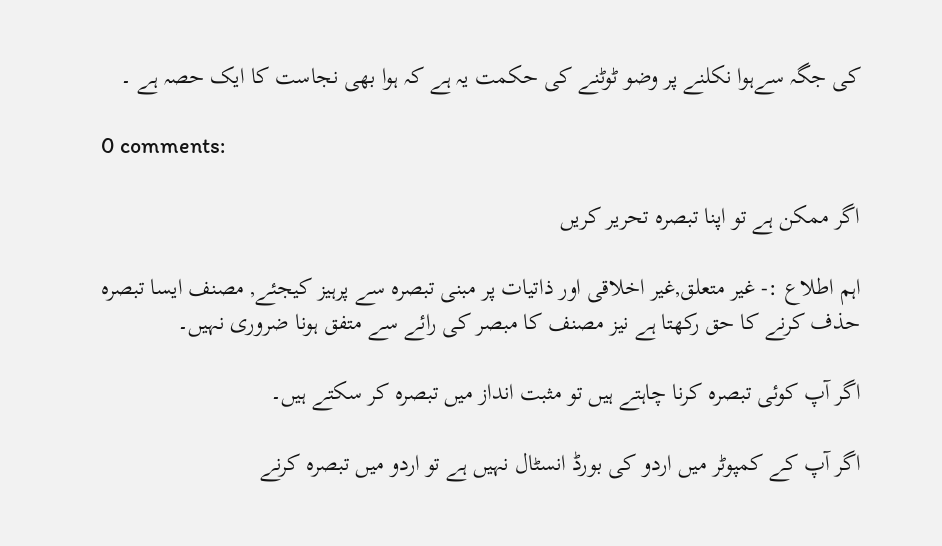کی جگہ سےہوا نکلنے پر وضو ٹوٹنے کی حکمت یہ ہے کہ ہوا بھی نجاست کا ایک حصہ ہے ۔

0 comments:

اگر ممکن ہے تو اپنا تبصرہ تحریر کریں

اہم اطلاع :- غیر متعلق,غیر اخلاقی اور ذاتیات پر مبنی تبصرہ سے پرہیز کیجئے, مصنف ایسا تبصرہ حذف کرنے کا حق رکھتا ہے نیز مصنف کا مبصر کی رائے سے متفق ہونا ضروری نہیں۔

اگر آپ کوئی تبصرہ کرنا چاہتے ہیں تو مثبت انداز میں تبصرہ کر سکتے ہیں۔

اگر آپ کے کمپوٹر میں اردو کی بورڈ انسٹال نہیں ہے تو اردو میں تبصرہ کرنے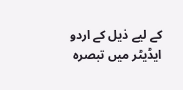کے لیے ذیل کے اردو ایڈیٹر میں تبصرہ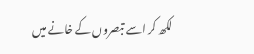لکھ کر اسے تبصروں کے خانے میں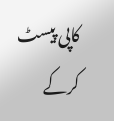کاپی پیسٹ کرکے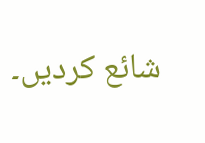شائع کردیں۔